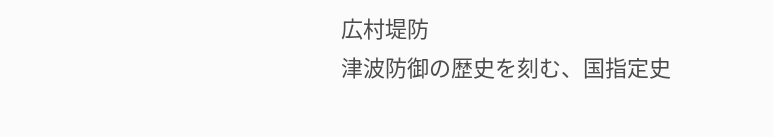広村堤防
津波防御の歴史を刻む、国指定史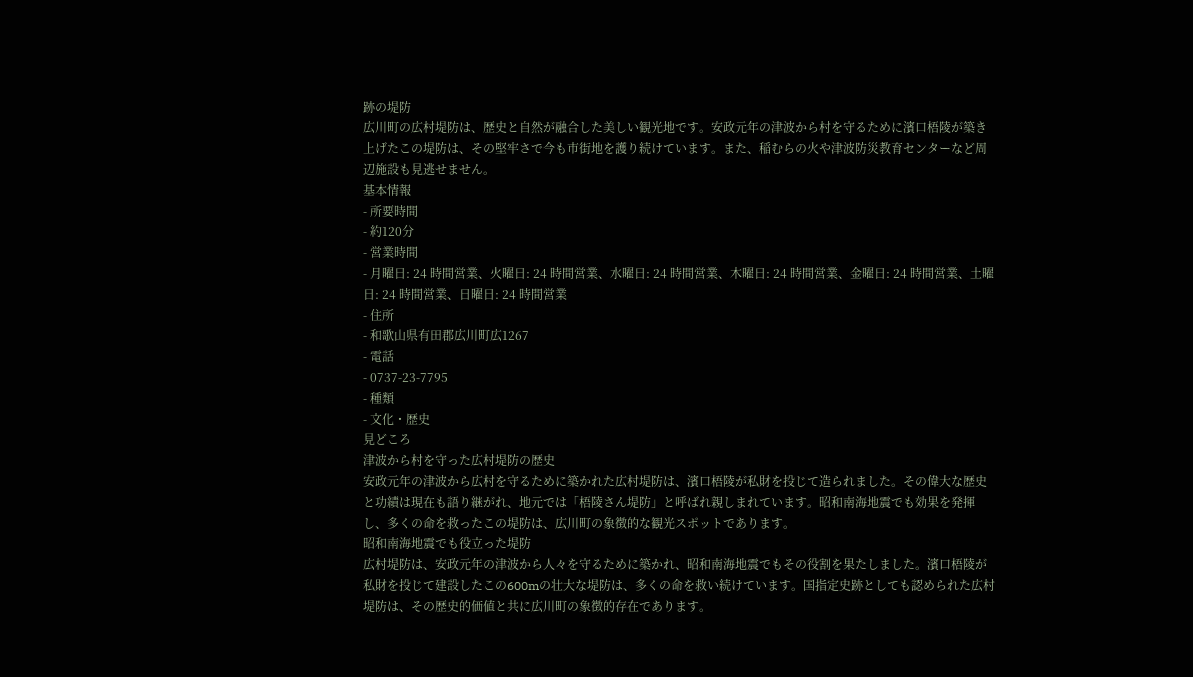跡の堤防
広川町の広村堤防は、歴史と自然が融合した美しい観光地です。安政元年の津波から村を守るために濱口梧陵が築き上げたこの堤防は、その堅牢さで今も市街地を護り続けています。また、稲むらの火や津波防災教育センターなど周辺施設も見逃せません。
基本情報
- 所要時間
- 約120分
- 営業時間
- 月曜日: 24 時間営業、火曜日: 24 時間営業、水曜日: 24 時間営業、木曜日: 24 時間営業、金曜日: 24 時間営業、土曜日: 24 時間営業、日曜日: 24 時間営業
- 住所
- 和歌山県有田郡広川町広1267
- 電話
- 0737-23-7795
- 種類
- 文化・歴史
見どころ
津波から村を守った広村堤防の歴史
安政元年の津波から広村を守るために築かれた広村堤防は、濱口梧陵が私財を投じて造られました。その偉大な歴史と功績は現在も語り継がれ、地元では「梧陵さん堤防」と呼ばれ親しまれています。昭和南海地震でも効果を発揮し、多くの命を救ったこの堤防は、広川町の象徴的な観光スポットであります。
昭和南海地震でも役立った堤防
広村堤防は、安政元年の津波から人々を守るために築かれ、昭和南海地震でもその役割を果たしました。濱口梧陵が私財を投じて建設したこの600mの壮大な堤防は、多くの命を救い続けています。国指定史跡としても認められた広村堤防は、その歴史的価値と共に広川町の象徴的存在であります。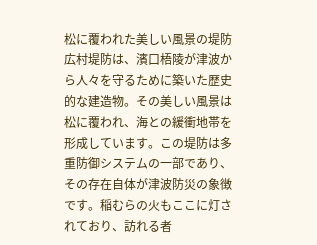松に覆われた美しい風景の堤防
広村堤防は、濱口梧陵が津波から人々を守るために築いた歴史的な建造物。その美しい風景は松に覆われ、海との緩衝地帯を形成しています。この堤防は多重防御システムの一部であり、その存在自体が津波防災の象徴です。稲むらの火もここに灯されており、訪れる者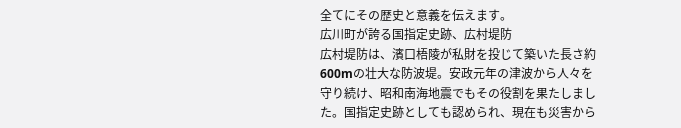全てにその歴史と意義を伝えます。
広川町が誇る国指定史跡、広村堤防
広村堤防は、濱口梧陵が私財を投じて築いた長さ約600mの壮大な防波堤。安政元年の津波から人々を守り続け、昭和南海地震でもその役割を果たしました。国指定史跡としても認められ、現在も災害から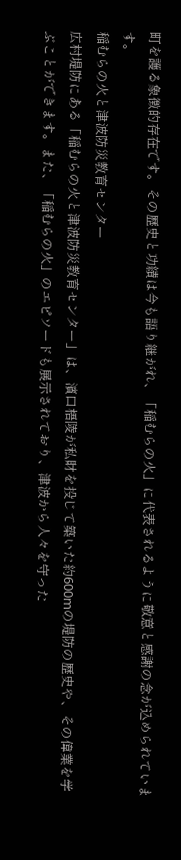町を護る象徴的存在です。その歴史と功績は今も語り継がれ、「稲むらの火」に代表されるように敬意と感謝の念が込められています。
稲むらの火と津波防災教育センター
広村堤防にある「稲むらの火と津波防災教育センター」は、濱口梧陵が私財を投じて築いた約600mの堤防の歴史や、その偉業を学ぶことができます。また、「稲むらの火」のエピソードも展示されており、津波から人々を守った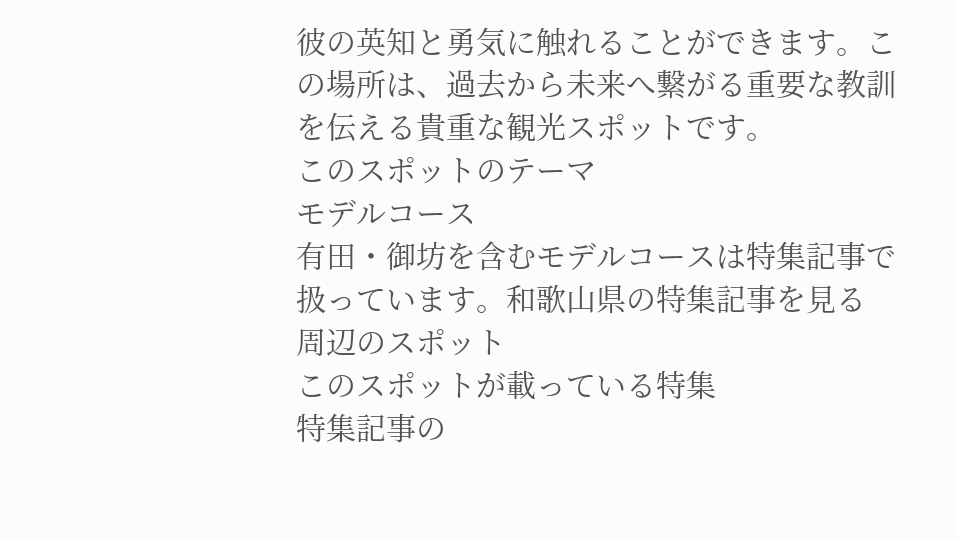彼の英知と勇気に触れることができます。この場所は、過去から未来へ繋がる重要な教訓を伝える貴重な観光スポットです。
このスポットのテーマ
モデルコース
有田・御坊を含むモデルコースは特集記事で扱っています。和歌山県の特集記事を見る
周辺のスポット
このスポットが載っている特集
特集記事の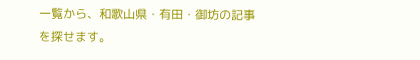一覧から、和歌山県・有田・御坊の記事を探せます。